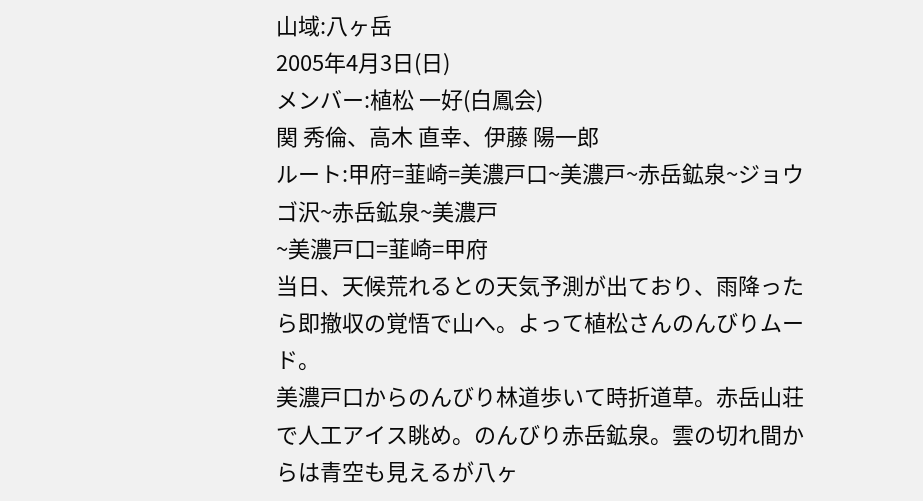山域:八ヶ岳
2005年4月3日(日)
メンバー:植松 一好(白鳳会)
関 秀倫、高木 直幸、伊藤 陽一郎
ルート:甲府=韮崎=美濃戸口~美濃戸~赤岳鉱泉~ジョウゴ沢~赤岳鉱泉~美濃戸
~美濃戸口=韮崎=甲府
当日、天候荒れるとの天気予測が出ており、雨降ったら即撤収の覚悟で山へ。よって植松さんのんびりムード。
美濃戸口からのんびり林道歩いて時折道草。赤岳山荘で人工アイス眺め。のんびり赤岳鉱泉。雲の切れ間からは青空も見えるが八ヶ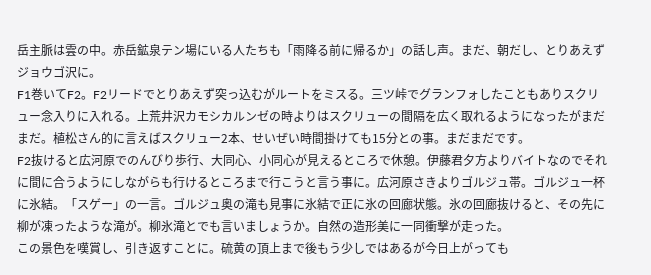岳主脈は雲の中。赤岳鉱泉テン場にいる人たちも「雨降る前に帰るか」の話し声。まだ、朝だし、とりあえずジョウゴ沢に。
F1巻いてF2。F2リードでとりあえず突っ込むがルートをミスる。三ツ峠でグランフォしたこともありスクリュー念入りに入れる。上荒井沢カモシカルンゼの時よりはスクリューの間隔を広く取れるようになったがまだまだ。植松さん的に言えばスクリュー2本、せいぜい時間掛けても15分との事。まだまだです。
F2抜けると広河原でのんびり歩行、大同心、小同心が見えるところで休憩。伊藤君夕方よりバイトなのでそれに間に合うようにしながらも行けるところまで行こうと言う事に。広河原さきよりゴルジュ帯。ゴルジュ一杯に氷結。「スゲー」の一言。ゴルジュ奥の滝も見事に氷結で正に氷の回廊状態。氷の回廊抜けると、その先に柳が凍ったような滝が。柳氷滝とでも言いましょうか。自然の造形美に一同衝撃が走った。
この景色を嘆賞し、引き返すことに。硫黄の頂上まで後もう少しではあるが今日上がっても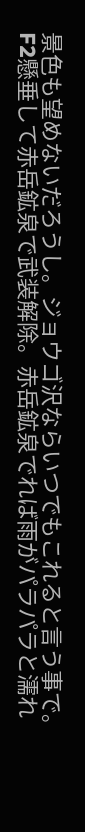景色も望めないだろうし。ジョウゴ沢ならいつでもこれると言う事で。
F2懸垂して赤岳鉱泉で武装解除。赤岳鉱泉でれば雨がパラパラと濡れ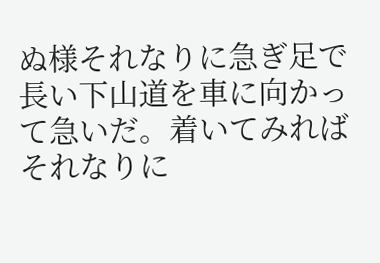ぬ様それなりに急ぎ足で長い下山道を車に向かって急いだ。着いてみればそれなりに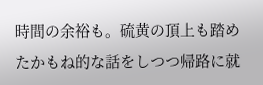時間の余裕も。硫黄の頂上も踏めたかもね的な話をしつつ帰路に就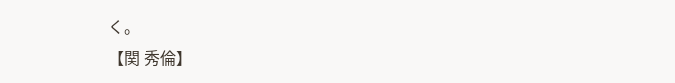く。
【関 秀倫】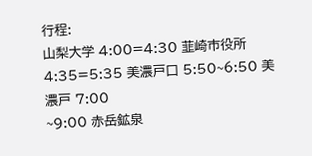行程:
山梨大学 4:00=4:30 韮崎市役所 4:35=5:35 美濃戸口 5:50~6:50 美濃戸 7:00
~9:00 赤岳鉱泉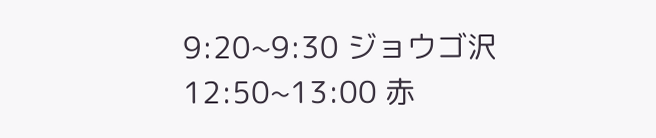9:20~9:30 ジョウゴ沢 12:50~13:00 赤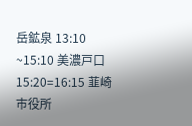岳鉱泉 13:10
~15:10 美濃戸口15:20=16:15 韮崎市役所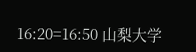16:20=16:50 山梨大学